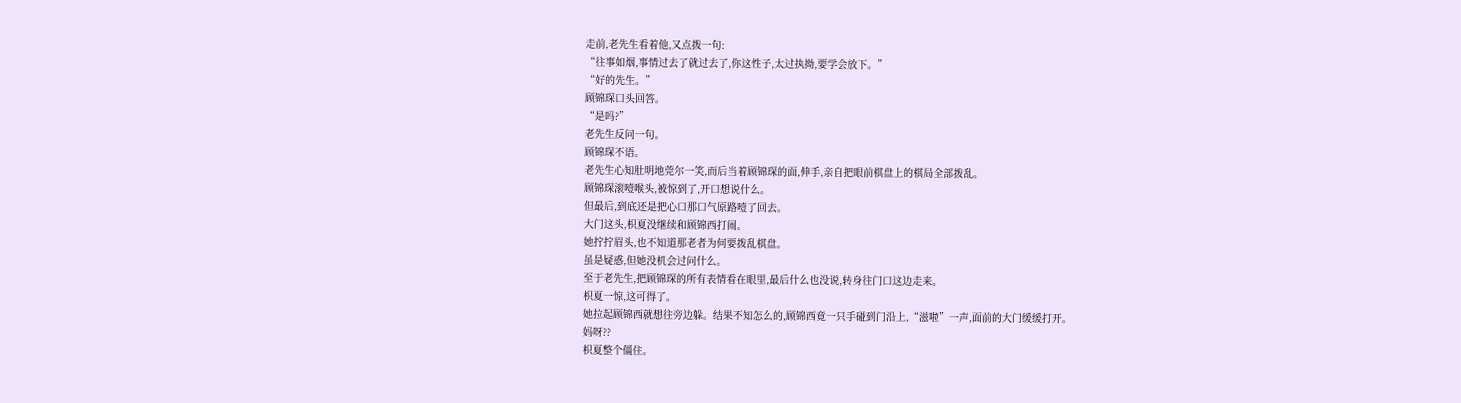走前,老先生看着他,又点拨一句:
“往事如烟,事情过去了就过去了,你这性子,太过执拗,要学会放下。”
“好的先生。”
顾锦琛口头回答。
“是吗?”
老先生反问一句。
顾锦琛不语。
老先生心知肚明地莞尔一笑,而后当着顾锦琛的面,伸手,亲自把眼前棋盘上的棋局全部拨乱。
顾锦琛滚噎喉头,被惊到了,开口想说什么。
但最后,到底还是把心口那口气原路噎了回去。
大门这头,枳夏没继续和顾锦西打闹。
她拧拧眉头,也不知道那老者为何要拨乱棋盘。
虽是疑惑,但她没机会过问什么。
至于老先生,把顾锦琛的所有表情看在眼里,最后什么也没说,转身往门口这边走来。
枳夏一惊,这可得了。
她拉起顾锦西就想往旁边躲。结果不知怎么的,顾锦西竟一只手碰到门沿上,“滋啦”一声,面前的大门缓缓打开。
妈呀??
枳夏整个僵住。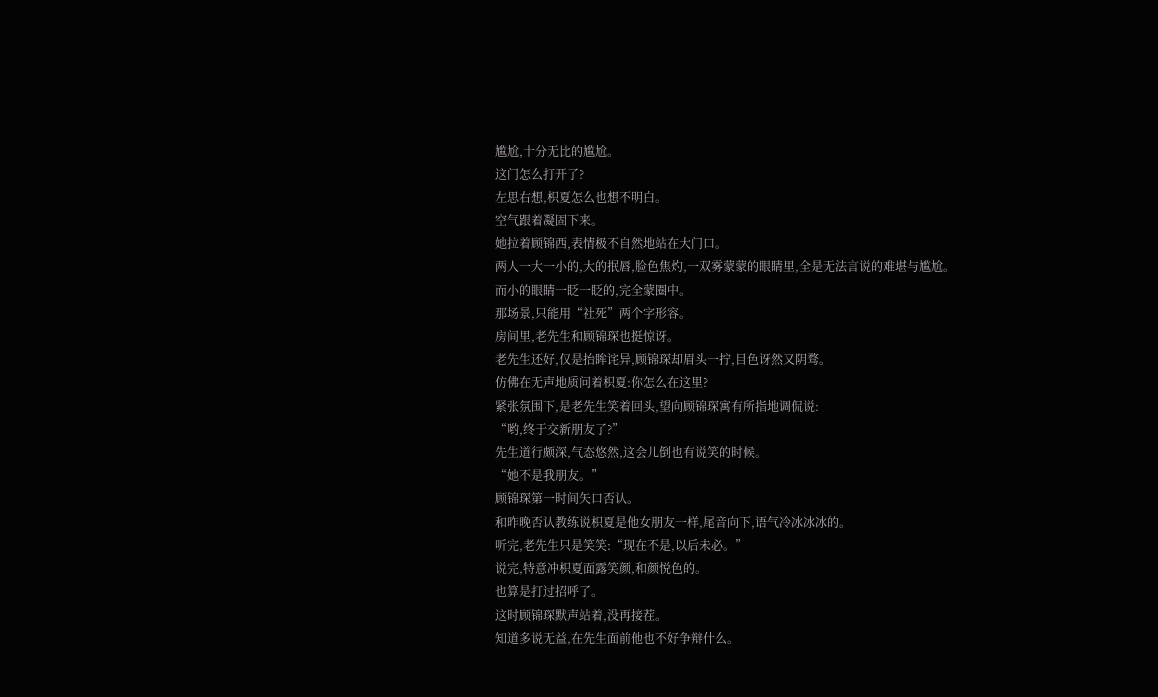尴尬,十分无比的尴尬。
这门怎么打开了?
左思右想,枳夏怎么也想不明白。
空气跟着凝固下来。
她拉着顾锦西,表情极不自然地站在大门口。
两人一大一小的,大的抿唇,脸色焦灼,一双雾蒙蒙的眼睛里,全是无法言说的难堪与尴尬。
而小的眼睛一眨一眨的,完全蒙圈中。
那场景,只能用“社死”两个字形容。
房间里,老先生和顾锦琛也挺惊讶。
老先生还好,仅是抬眸诧异,顾锦琛却眉头一拧,目色讶然又阴骛。
仿佛在无声地质问着枳夏:你怎么在这里?
紧张氛围下,是老先生笑着回头,望向顾锦琛寓有所指地调侃说:
“哟,终于交新朋友了?”
先生道行颇深,气态悠然,这会儿倒也有说笑的时候。
“她不是我朋友。”
顾锦琛第一时间矢口否认。
和昨晚否认教练说枳夏是他女朋友一样,尾音向下,语气冷冰冰冰的。
听完,老先生只是笑笑:“现在不是,以后未必。”
说完,特意冲枳夏面露笑颜,和颜悦色的。
也算是打过招呼了。
这时顾锦琛默声站着,没再接茬。
知道多说无益,在先生面前他也不好争辩什么。